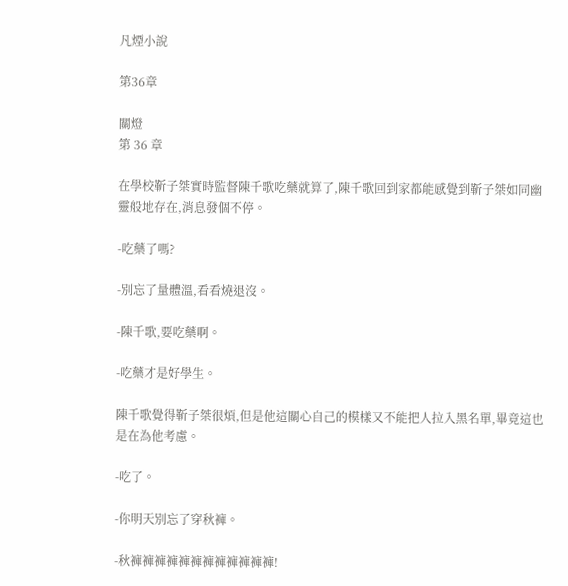凡煙小說

第36章

關燈
第 36 章

在學校靳子桀實時監督陳千歌吃藥就算了,陳千歌回到家都能感覺到靳子桀如同幽靈般地存在,消息發個不停。

-吃藥了嗎?

-別忘了量體溫,看看燒退沒。

-陳千歌,要吃藥啊。

-吃藥才是好學生。

陳千歌覺得靳子桀很煩,但是他這關心自己的模樣又不能把人拉入黑名單,畢竟這也是在為他考慮。

-吃了。

-你明天別忘了穿秋褲。

-秋褲褲褲褲褲褲褲褲褲褲褲褲!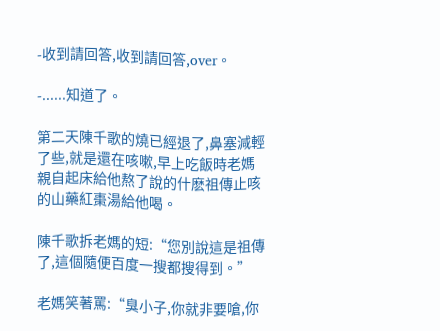-收到請回答,收到請回答,over。

-......知道了。

第二天陳千歌的燒已經退了,鼻塞減輕了些,就是還在咳嗽,早上吃飯時老媽親自起床給他熬了說的什麽祖傳止咳的山藥紅棗湯給他喝。

陳千歌拆老媽的短:“您別說這是祖傳了,這個隨便百度一搜都搜得到。”

老媽笑著罵:“臭小子,你就非要嗆,你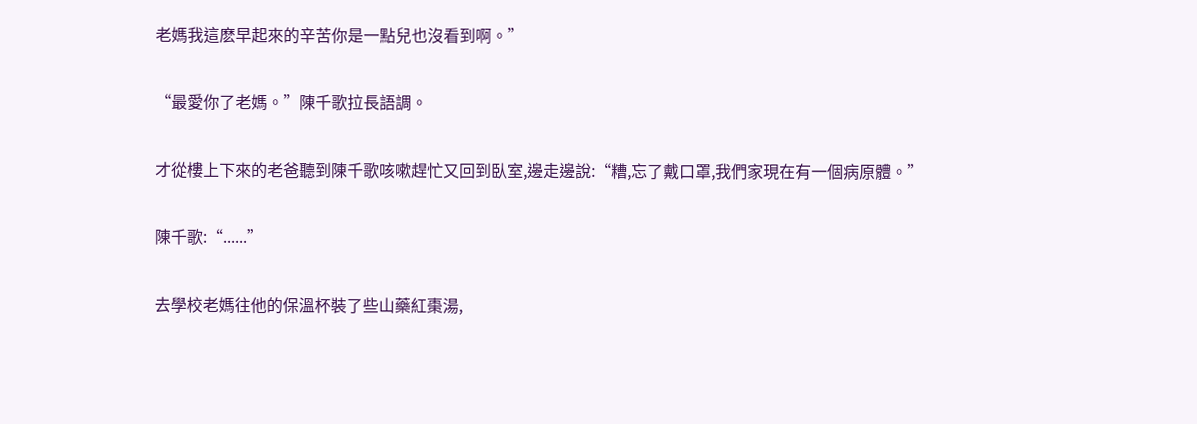老媽我這麽早起來的辛苦你是一點兒也沒看到啊。”

“最愛你了老媽。”陳千歌拉長語調。

才從樓上下來的老爸聽到陳千歌咳嗽趕忙又回到臥室,邊走邊說:“糟,忘了戴口罩,我們家現在有一個病原體。”

陳千歌:“......”

去學校老媽往他的保溫杯裝了些山藥紅棗湯,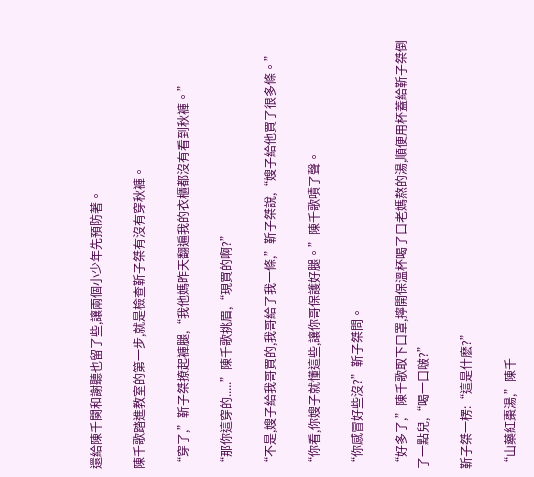還給陳千闋和謝聽也留了些,讓兩個小少年先預防著。

陳千歌踏進教室的第一步,就是檢查靳子桀有沒有穿秋褲。

“穿了,”靳子桀撩起褲腿,“我他媽昨天翻遍我的衣櫃都沒有看到秋褲。”

“那你這穿的.....”陳千歌挑眉,“現買的啊?”

“不是,嫂子給我哥買的,我哥給了我一條,”靳子桀說,“嫂子給他買了很多條。”

“你看,你嫂子就懂這些,讓你哥保護好腿。”陳千歌嘖了聲。

“你感冒好些沒?”靳子桀問。

“好多了,”陳千歌取下口罩,擰開保溫杯喝了口老媽熬的湯,順便用杯蓋給靳子桀倒了一點兒,“喝一口啵?”

靳子桀一楞:“這是什麽?”

“山藥紅棗湯,”陳千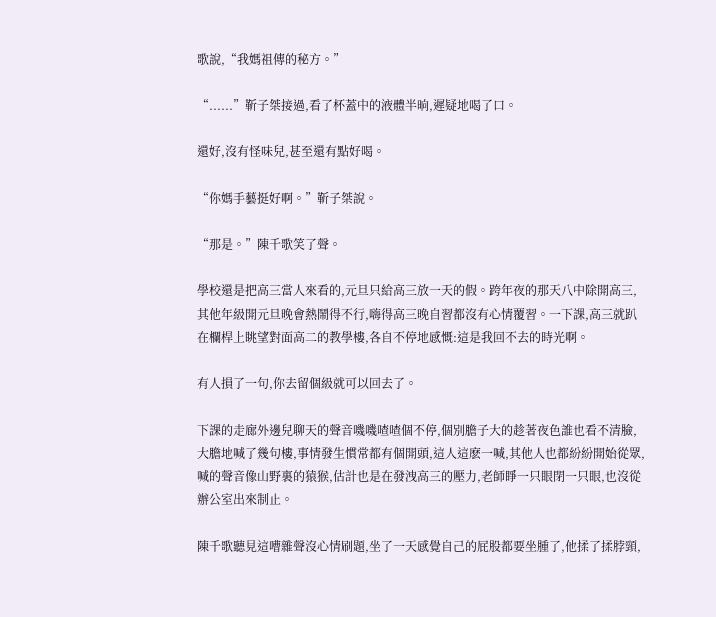歌說,“我媽祖傳的秘方。”

“......”靳子桀接過,看了杯蓋中的液體半晌,遲疑地喝了口。

還好,沒有怪味兒,甚至還有點好喝。

“你媽手藝挺好啊。”靳子桀說。

“那是。”陳千歌笑了聲。

學校還是把高三當人來看的,元旦只給高三放一天的假。跨年夜的那天八中除開高三,其他年級開元旦晚會熱鬧得不行,嗨得高三晚自習都沒有心情覆習。一下課,高三就趴在欄桿上眺望對面高二的教學樓,各自不停地感慨:這是我回不去的時光啊。

有人損了一句,你去留個級就可以回去了。

下課的走廊外邊兒聊天的聲音嘰嘰喳喳個不停,個別膽子大的趁著夜色誰也看不清臉,大膽地喊了幾句樓,事情發生慣常都有個開頭,這人這麽一喊,其他人也都紛紛開始從眾,喊的聲音像山野裏的猿猴,估計也是在發洩高三的壓力,老師睜一只眼閉一只眼,也沒從辦公室出來制止。

陳千歌聽見這嘈雜聲沒心情刷題,坐了一天感覺自己的屁股都要坐腫了,他揉了揉脖頸,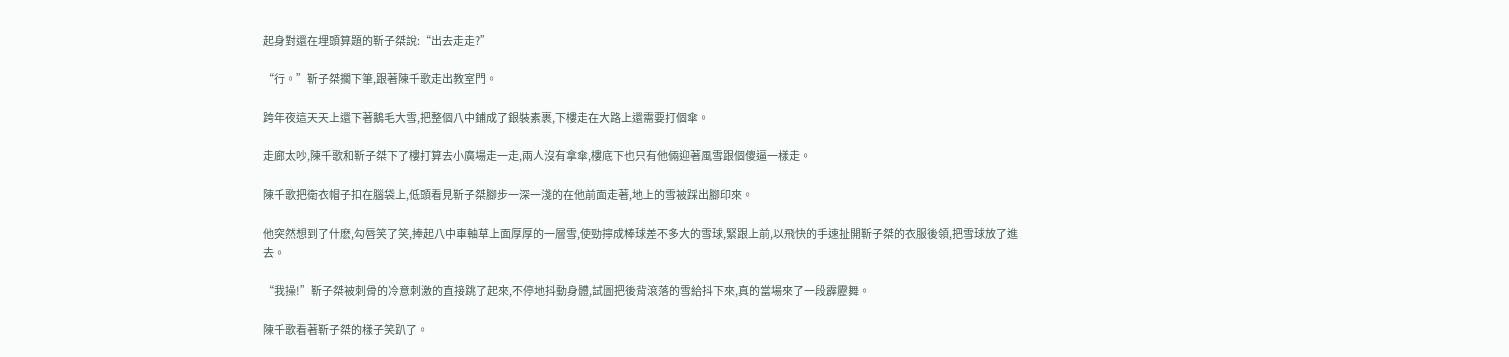起身對還在埋頭算題的靳子桀說:“出去走走?”

“行。”靳子桀擱下筆,跟著陳千歌走出教室門。

跨年夜這天天上還下著鵝毛大雪,把整個八中鋪成了銀裝素裹,下樓走在大路上還需要打個傘。

走廊太吵,陳千歌和靳子桀下了樓打算去小廣場走一走,兩人沒有拿傘,樓底下也只有他倆迎著風雪跟個傻逼一樣走。

陳千歌把衛衣帽子扣在腦袋上,低頭看見靳子桀腳步一深一淺的在他前面走著,地上的雪被踩出腳印來。

他突然想到了什麽,勾唇笑了笑,捧起八中車軸草上面厚厚的一層雪,使勁擰成棒球差不多大的雪球,緊跟上前,以飛快的手速扯開靳子桀的衣服後領,把雪球放了進去。

“我操!”靳子桀被刺骨的冷意刺激的直接跳了起來,不停地抖動身體,試圖把後背滾落的雪給抖下來,真的當場來了一段霹靂舞。

陳千歌看著靳子桀的樣子笑趴了。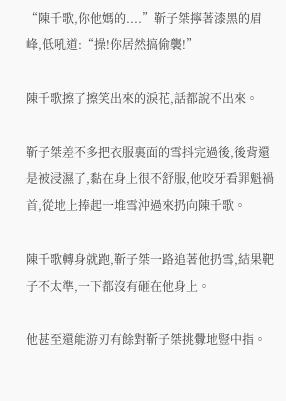“陳千歌,你他媽的....”靳子桀擰著漆黑的眉峰,低吼道:“操!你居然搞偷襲!”

陳千歌擦了擦笑出來的淚花,話都說不出來。

靳子桀差不多把衣服裏面的雪抖完過後,後背還是被浸濕了,黏在身上很不舒服,他咬牙看罪魁禍首,從地上捧起一堆雪沖過來扔向陳千歌。

陳千歌轉身就跑,靳子桀一路追著他扔雪,結果靶子不太準,一下都沒有砸在他身上。

他甚至還能游刃有餘對靳子桀挑釁地豎中指。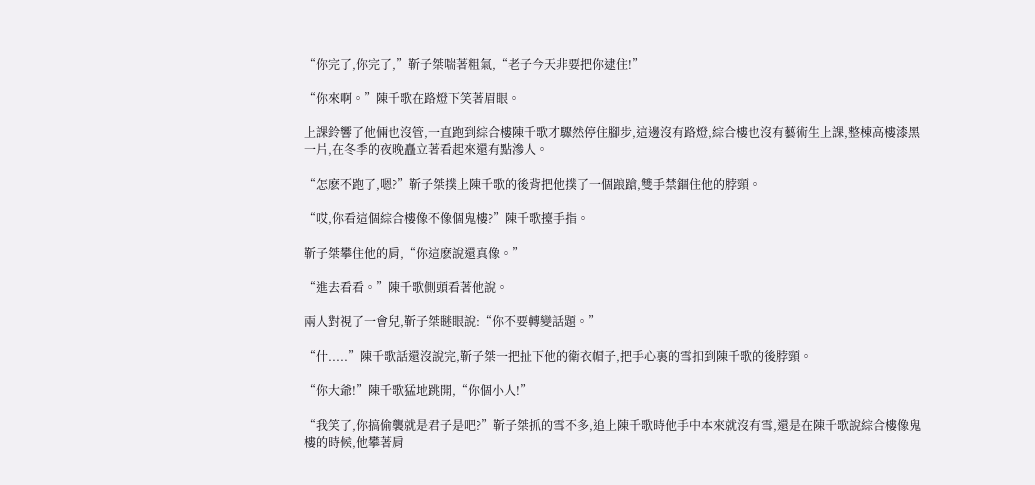“你完了,你完了,”靳子桀喘著粗氣,“老子今天非要把你逮住!”

“你來啊。”陳千歌在路燈下笑著眉眼。

上課鈴響了他倆也沒管,一直跑到綜合樓陳千歌才驟然停住腳步,這邊沒有路燈,綜合樓也沒有藝術生上課,整棟高樓漆黑一片,在冬季的夜晚矗立著看起來還有點滲人。

“怎麽不跑了,嗯?”靳子桀撲上陳千歌的後背把他撲了一個踉蹌,雙手禁錮住他的脖頸。

“哎,你看這個綜合樓像不像個鬼樓?”陳千歌擡手指。

靳子桀攀住他的肩,“你這麽說還真像。”

“進去看看。”陳千歌側頭看著他說。

兩人對視了一會兒,靳子桀瞇眼說:“你不要轉變話題。”

“什.....”陳千歌話還沒說完,靳子桀一把扯下他的衛衣帽子,把手心裏的雪扣到陳千歌的後脖頸。

“你大爺!”陳千歌猛地跳開,“你個小人!”

“我笑了,你搞偷襲就是君子是吧?”靳子桀抓的雪不多,追上陳千歌時他手中本來就沒有雪,還是在陳千歌說綜合樓像鬼樓的時候,他攀著肩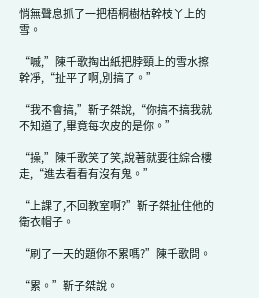悄無聲息抓了一把梧桐樹枯幹枝丫上的雪。

“嘁,”陳千歌掏出紙把脖頸上的雪水擦幹凈,“扯平了啊,別搞了。”

“我不會搞,”靳子桀說,“你搞不搞我就不知道了,畢竟每次皮的是你。”

“操,”陳千歌笑了笑,說著就要往綜合樓走,“進去看看有沒有鬼。”

“上課了,不回教室啊?”靳子桀扯住他的衛衣帽子。

“刷了一天的題你不累嗎?”陳千歌問。

“累。”靳子桀說。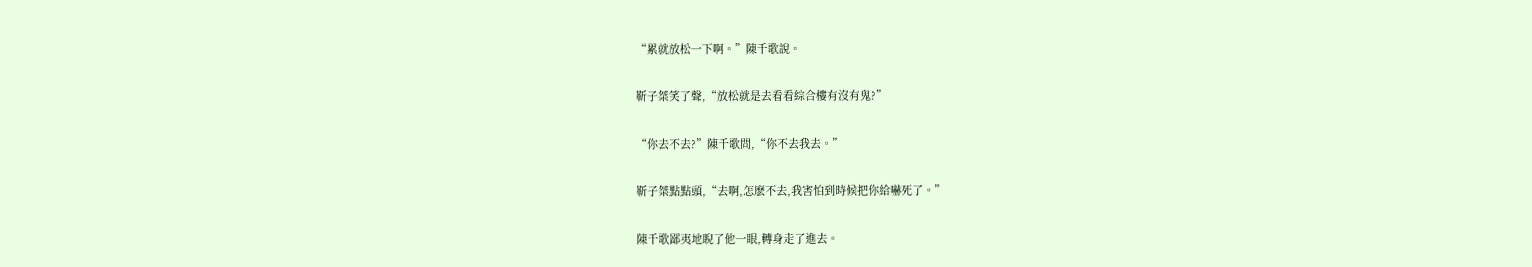“累就放松一下啊。”陳千歌說。

靳子桀笑了聲,“放松就是去看看綜合樓有沒有鬼?”

“你去不去?”陳千歌問,“你不去我去。”

靳子桀點點頭,“去啊,怎麽不去,我害怕到時候把你給嚇死了。”

陳千歌鄙夷地睨了他一眼,轉身走了進去。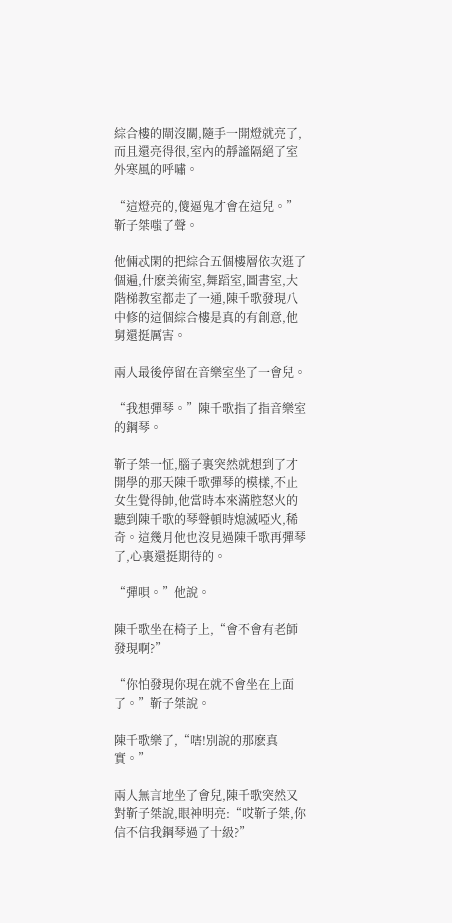綜合樓的閘沒關,隨手一開燈就亮了,而且還亮得很,室內的靜謐隔絕了室外寒風的呼嘯。

“這燈亮的,傻逼鬼才會在這兒。”靳子桀嗤了聲。

他倆忒閑的把綜合五個樓層依次逛了個遍,什麽美術室,舞蹈室,圖書室,大階梯教室都走了一通,陳千歌發現八中修的這個綜合樓是真的有創意,他舅還挺厲害。

兩人最後停留在音樂室坐了一會兒。

“我想彈琴。”陳千歌指了指音樂室的鋼琴。

靳子桀一怔,腦子裏突然就想到了才開學的那天陳千歌彈琴的模樣,不止女生覺得帥,他當時本來滿腔怒火的聽到陳千歌的琴聲頓時熄滅啞火,稀奇。這幾月他也沒見過陳千歌再彈琴了,心裏還挺期待的。

“彈唄。”他說。

陳千歌坐在椅子上,“會不會有老師發現啊?”

“你怕發現你現在就不會坐在上面了。”靳子桀說。

陳千歌樂了,“嗐!別說的那麽真實。”

兩人無言地坐了會兒,陳千歌突然又對靳子桀說,眼神明亮:“哎靳子桀,你信不信我鋼琴過了十級?”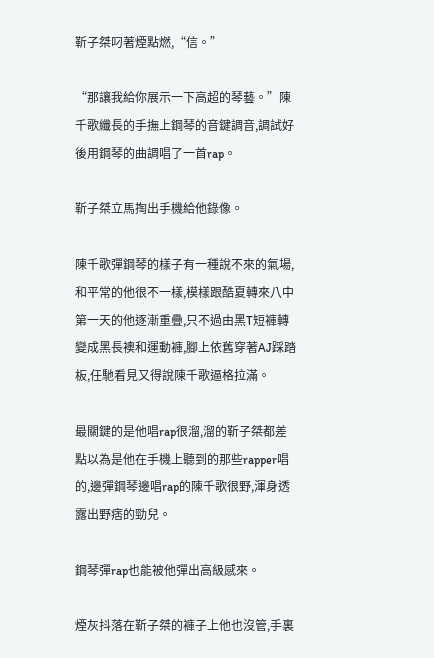靳子桀叼著煙點燃,“信。”

“那讓我給你展示一下高超的琴藝。”陳千歌纖長的手撫上鋼琴的音鍵調音,調試好後用鋼琴的曲調唱了一首rap。

靳子桀立馬掏出手機給他錄像。

陳千歌彈鋼琴的樣子有一種說不來的氣場,和平常的他很不一樣,模樣跟酷夏轉來八中第一天的他逐漸重疊,只不過由黑T短褲轉變成黑長襖和運動褲,腳上依舊穿著AJ踩踏板,任馳看見又得說陳千歌逼格拉滿。

最關鍵的是他唱rap很溜,溜的靳子桀都差點以為是他在手機上聽到的那些rapper唱的,邊彈鋼琴邊唱rap的陳千歌很野,渾身透露出野痞的勁兒。

鋼琴彈rap也能被他彈出高級感來。

煙灰抖落在靳子桀的褲子上他也沒管,手裏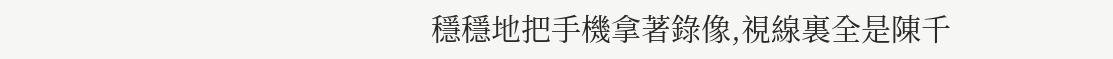穩穩地把手機拿著錄像,視線裏全是陳千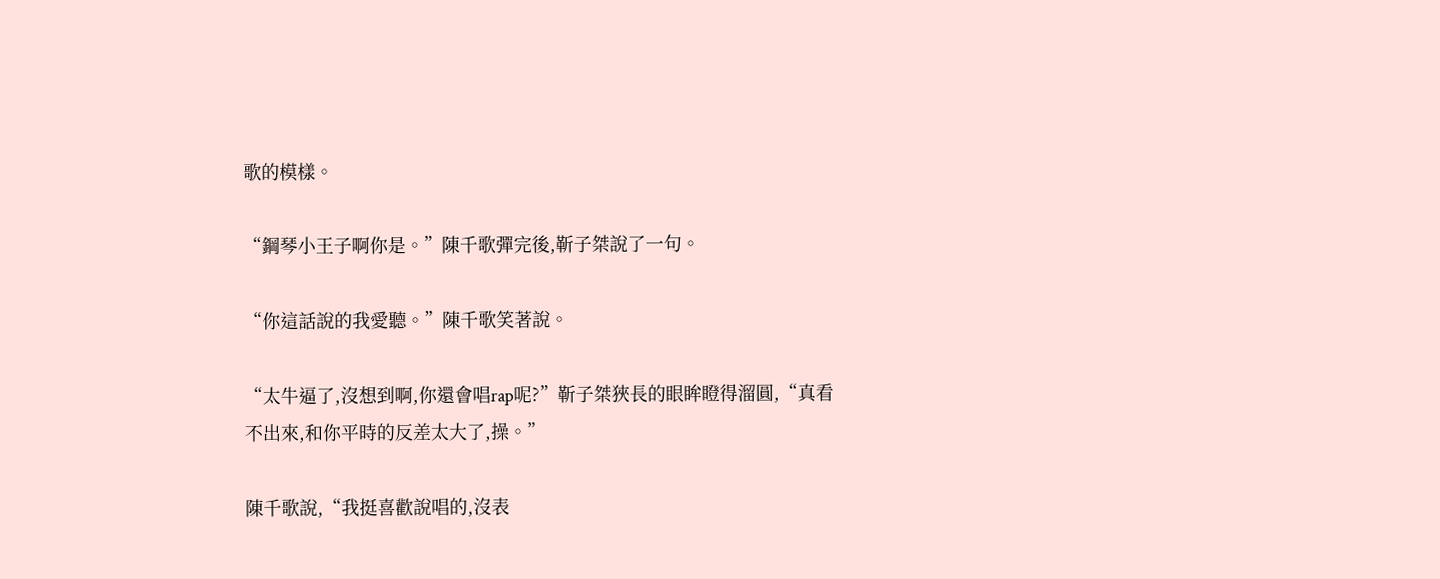歌的模樣。

“鋼琴小王子啊你是。”陳千歌彈完後,靳子桀說了一句。

“你這話說的我愛聽。”陳千歌笑著說。

“太牛逼了,沒想到啊,你還會唱rap呢?”靳子桀狹長的眼眸瞪得溜圓,“真看不出來,和你平時的反差太大了,操。”

陳千歌說,“我挺喜歡說唱的,沒表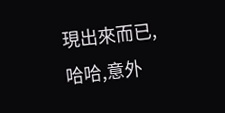現出來而已,哈哈,意外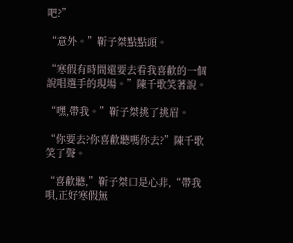吧?”

“意外。”靳子桀點點頭。

“寒假有時間還要去看我喜歡的一個說唱選手的現場。”陳千歌笑著說。

“嘿,帶我。”靳子桀挑了挑眉。

“你要去?你喜歡聽嗎你去?”陳千歌笑了聲。

“喜歡聽,”靳子桀口是心非,“帶我唄,正好寒假無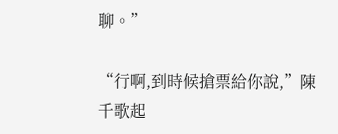聊。”

“行啊,到時候搶票給你說,”陳千歌起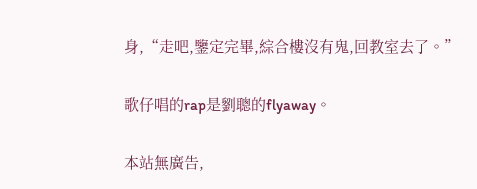身,“走吧,鑒定完畢,綜合樓沒有鬼,回教室去了。”

歌仔唱的rap是劉聰的flyaway。

本站無廣告,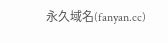永久域名(fanyan.cc)